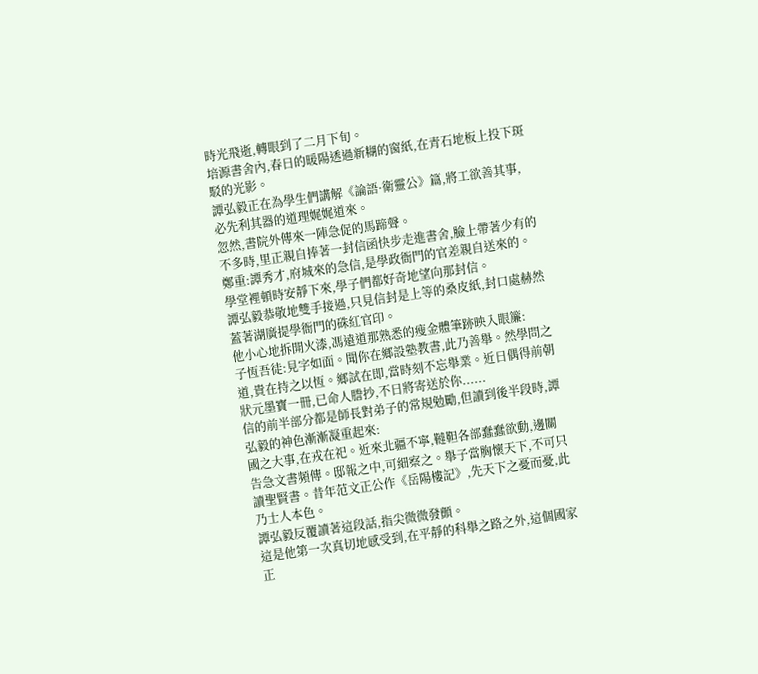時光飛逝,轉眼到了二月下旬。
培源書舍內,春日的暖陽透過新糊的窗紙,在青石地板上投下斑駁的光影。
譚弘毅正在為學生們講解《論語·衛靈公》篇,將工欲善其事,必先利其器的道理娓娓道來。
忽然,書院外傳來一陣急促的馬蹄聲。
不多時,里正親自捧著一封信函快步走進書舍,臉上帶著少有的鄭重:譚秀才,府城來的急信,是學政衙門的官差親自送來的。
學堂裡頓時安靜下來,學子們都好奇地望向那封信。
譚弘毅恭敬地雙手接過,只見信封是上等的桑皮紙,封口處赫然蓋著湖廣提學衙門的硃紅官印。
他小心地拆開火漆,馮遠道那熟悉的瘦金體筆跡映入眼簾:
子恆吾徒:見字如面。聞你在鄉設塾教書,此乃善舉。然學問之道,貴在持之以恆。鄉試在即,當時刻不忘舉業。近日偶得前朝狀元墨寶一冊,已命人謄抄,不日將寄送於你......
信的前半部分都是師長對弟子的常規勉勵,但讀到後半段時,譚弘毅的神色漸漸凝重起來:
國之大事,在戎在祀。近來北疆不寧,韃靼各部蠢蠢欲動,邊關告急文書頻傳。邸報之中,可細察之。舉子當胸懷天下,不可只讀聖賢書。昔年范文正公作《岳陽樓記》,先天下之憂而憂,此乃士人本色。
譚弘毅反覆讀著這段話,指尖微微發顫。
這是他第一次真切地感受到,在平靜的科舉之路之外,這個國家正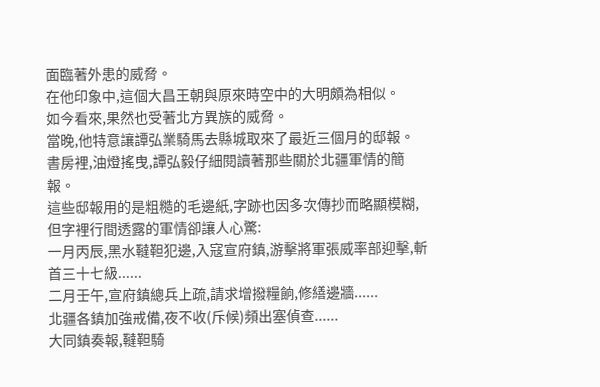面臨著外患的威脅。
在他印象中,這個大昌王朝與原來時空中的大明頗為相似。
如今看來,果然也受著北方異族的威脅。
當晚,他特意讓譚弘業騎馬去縣城取來了最近三個月的邸報。
書房裡,油燈搖曳,譚弘毅仔細閱讀著那些關於北疆軍情的簡報。
這些邸報用的是粗糙的毛邊紙,字跡也因多次傳抄而略顯模糊,但字裡行間透露的軍情卻讓人心驚:
一月丙辰,黑水韃靼犯邊,入寇宣府鎮,游擊將軍張威率部迎擊,斬首三十七級......
二月壬午,宣府鎮總兵上疏,請求增撥糧餉,修繕邊牆......
北疆各鎮加強戒備,夜不收(斥候)頻出塞偵查......
大同鎮奏報,韃靼騎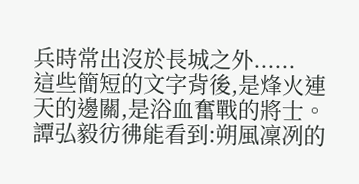兵時常出沒於長城之外......
這些簡短的文字背後,是烽火連天的邊關,是浴血奮戰的將士。
譚弘毅彷彿能看到:朔風凜冽的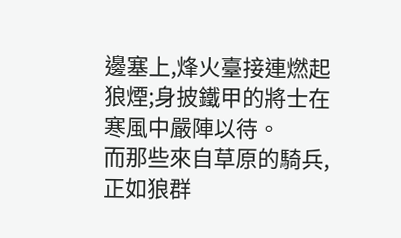邊塞上,烽火臺接連燃起狼煙;身披鐵甲的將士在寒風中嚴陣以待。
而那些來自草原的騎兵,正如狼群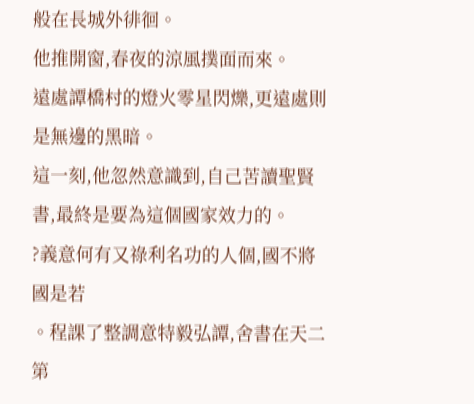般在長城外徘徊。
他推開窗,春夜的涼風撲面而來。
遠處譚橋村的燈火零星閃爍,更遠處則是無邊的黑暗。
這一刻,他忽然意識到,自己苦讀聖賢書,最終是要為這個國家效力的。
?義意何有又祿利名功的人個,國不將國是若
。程課了整調意特毅弘譚,舍書在天二第